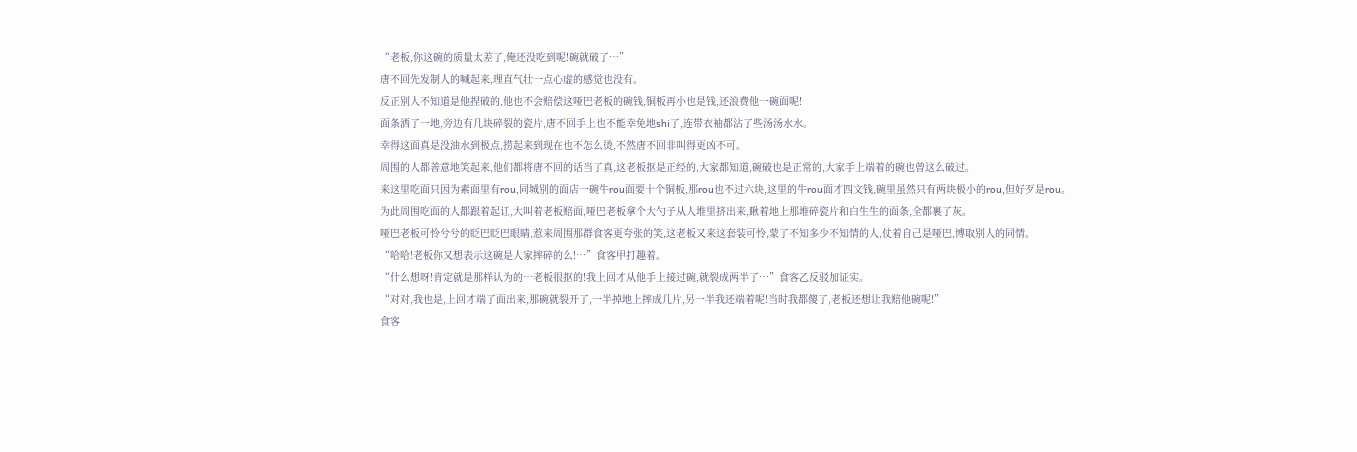“老板,你这碗的质量太差了,俺还没吃到呢!碗就破了…”
唐不回先发制人的喊起来,理直气壮一点心虚的感觉也没有。
反正别人不知道是他捏破的,他也不会赔偿这哑巴老板的碗钱,铜板再小也是钱,还浪费他一碗面呢!
面条洒了一地,旁边有几块碎裂的瓷片,唐不回手上也不能幸免地shi了,连带衣袖都沾了些汤汤水水。
幸得这面真是没油水到极点,捞起来到现在也不怎么烫,不然唐不回非叫得更凶不可。
周围的人都善意地笑起来,他们都将唐不回的话当了真,这老板抠是正经的,大家都知道,碗破也是正常的,大家手上端着的碗也曾这么破过。
来这里吃面只因为素面里有rou,同城别的面店一碗牛rou面要十个铜板,那rou也不过六块,这里的牛rou面才四文钱,碗里虽然只有两块极小的rou,但好歹是rou。
为此周围吃面的人都跟着起讧,大叫着老板赔面,哑巴老板拿个大勺子从人堆里挤出来,瞅着地上那堆碎瓷片和白生生的面条,全都裹了灰。
哑巴老板可怜兮兮的眨巴眨巴眼睛,惹来周围那群食客更夸张的笑,这老板又来这套装可怜,蒙了不知多少不知情的人,仗着自己是哑巴,博取别人的同情。
“哈哈!老板你又想表示这碗是人家摔碎的么!…”食客甲打趣着。
“什么想呀!肯定就是那样认为的…老板很抠的!我上回才从他手上接过碗,就裂成两半了…”食客乙反驳加证实。
“对对,我也是,上回才端了面出来,那碗就裂开了,一半掉地上摔成几片,另一半我还端着呢!当时我都傻了,老板还想让我赔他碗呢!”
食客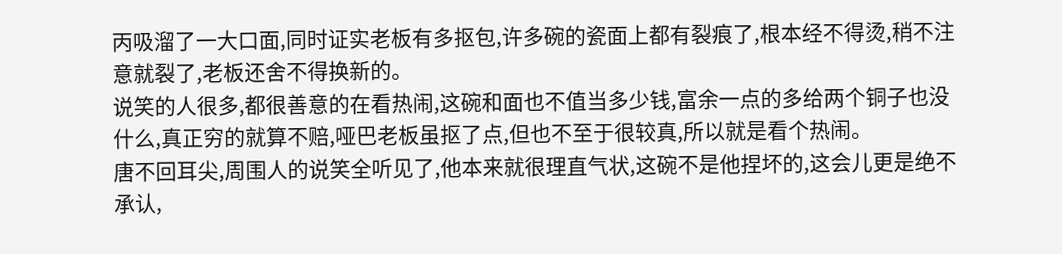丙吸溜了一大口面,同时证实老板有多抠包,许多碗的瓷面上都有裂痕了,根本经不得烫,稍不注意就裂了,老板还舍不得换新的。
说笑的人很多,都很善意的在看热闹,这碗和面也不值当多少钱,富余一点的多给两个铜子也没什么,真正穷的就算不赔,哑巴老板虽抠了点,但也不至于很较真,所以就是看个热闹。
唐不回耳尖,周围人的说笑全听见了,他本来就很理直气状,这碗不是他捏坏的,这会儿更是绝不承认,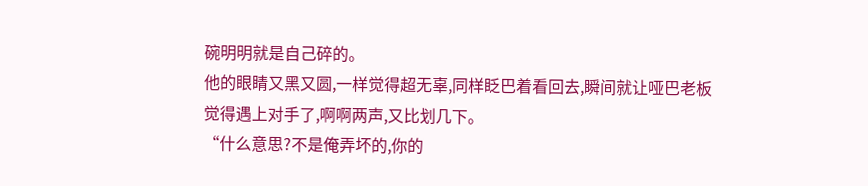碗明明就是自己碎的。
他的眼睛又黑又圆,一样觉得超无辜,同样眨巴着看回去,瞬间就让哑巴老板觉得遇上对手了,啊啊两声,又比划几下。
“什么意思?不是俺弄坏的,你的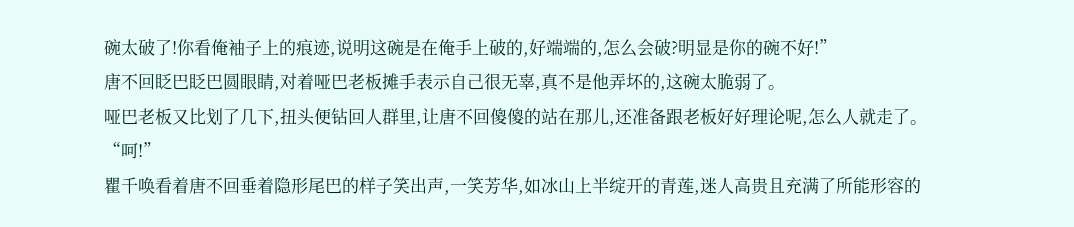碗太破了!你看俺袖子上的痕迹,说明这碗是在俺手上破的,好端端的,怎么会破?明显是你的碗不好!”
唐不回眨巴眨巴圆眼睛,对着哑巴老板摊手表示自己很无辜,真不是他弄坏的,这碗太脆弱了。
哑巴老板又比划了几下,扭头便钻回人群里,让唐不回傻傻的站在那儿,还准备跟老板好好理论呢,怎么人就走了。
“呵!”
瞿千唤看着唐不回垂着隐形尾巴的样子笑出声,一笑芳华,如冰山上半绽开的青莲,迷人高贵且充满了所能形容的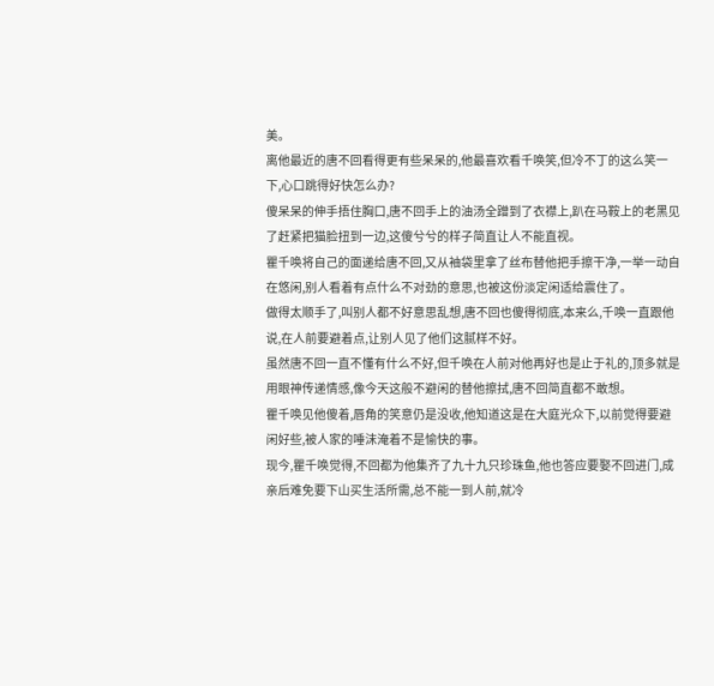美。
离他最近的唐不回看得更有些呆呆的,他最喜欢看千唤笑,但冷不丁的这么笑一下,心口跳得好快怎么办?
傻呆呆的伸手捂住胸口,唐不回手上的油汤全蹭到了衣襟上,趴在马鞍上的老黑见了赶紧把猫脸扭到一边,这傻兮兮的样子简直让人不能直视。
瞿千唤将自己的面递给唐不回,又从袖袋里拿了丝布替他把手擦干净,一举一动自在悠闲,别人看着有点什么不对劲的意思,也被这份淡定闲适给震住了。
做得太顺手了,叫别人都不好意思乱想,唐不回也傻得彻底,本来么,千唤一直跟他说,在人前要避着点,让别人见了他们这腻样不好。
虽然唐不回一直不懂有什么不好,但千唤在人前对他再好也是止于礼的,顶多就是用眼神传递情感,像今天这般不避闲的替他擦拭,唐不回简直都不敢想。
瞿千唤见他傻着,唇角的笑意仍是没收,他知道这是在大庭光众下,以前觉得要避闲好些,被人家的唾沫淹着不是愉快的事。
现今,瞿千唤觉得,不回都为他集齐了九十九只珍珠鱼,他也答应要娶不回进门,成亲后难免要下山买生活所需,总不能一到人前,就冷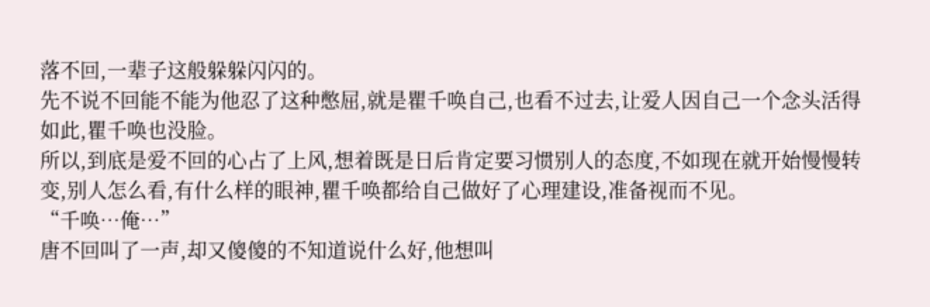落不回,一辈子这般躲躲闪闪的。
先不说不回能不能为他忍了这种憋屈,就是瞿千唤自己,也看不过去,让爱人因自己一个念头活得如此,瞿千唤也没脸。
所以,到底是爱不回的心占了上风,想着既是日后肯定要习惯别人的态度,不如现在就开始慢慢转变,别人怎么看,有什么样的眼神,瞿千唤都给自己做好了心理建设,准备视而不见。
“千唤…俺…”
唐不回叫了一声,却又傻傻的不知道说什么好,他想叫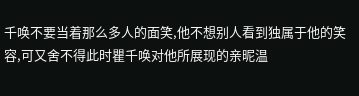千唤不要当着那么多人的面笑,他不想别人看到独属于他的笑容,可又舍不得此时瞿千唤对他所展现的亲昵温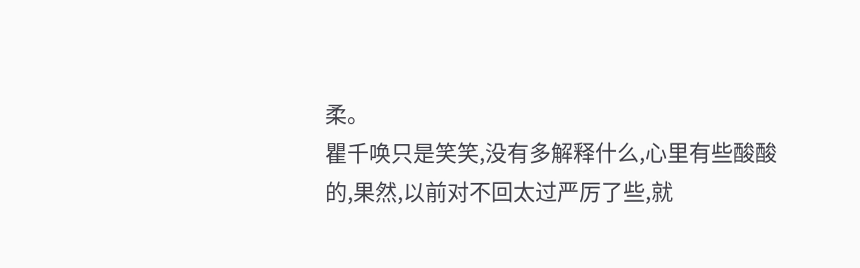柔。
瞿千唤只是笑笑,没有多解释什么,心里有些酸酸的,果然,以前对不回太过严厉了些,就